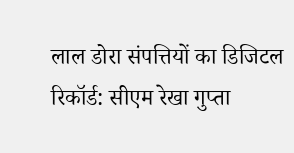लाल डोरा संपत्तियों का डिजिटल रिकॉर्ड: सीएम रेखा गुप्ता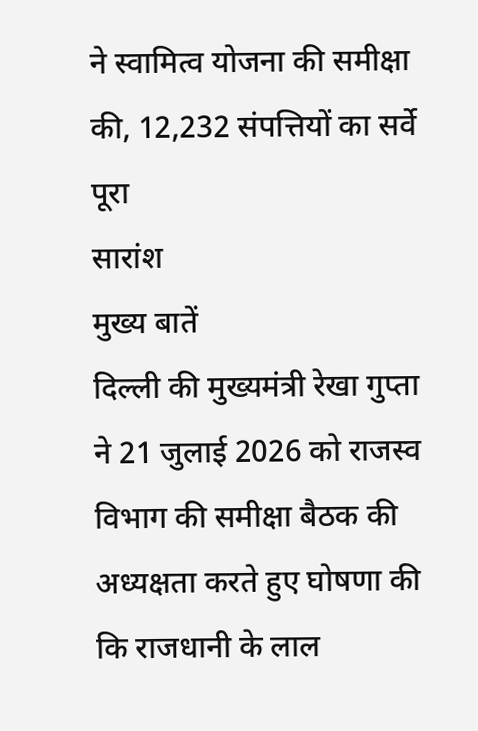ने स्वामित्व योजना की समीक्षा की, 12,232 संपत्तियों का सर्वे पूरा
सारांश
मुख्य बातें
दिल्ली की मुख्यमंत्री रेखा गुप्ता ने 21 जुलाई 2026 को राजस्व विभाग की समीक्षा बैठक की अध्यक्षता करते हुए घोषणा की कि राजधानी के लाल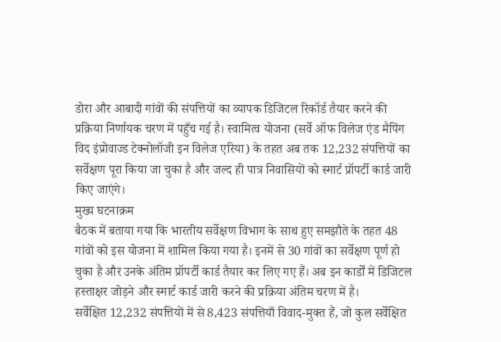डोरा और आबादी गांवों की संपत्तियों का व्यापक डिजिटल रिकॉर्ड तैयार करने की प्रक्रिया निर्णायक चरण में पहुँच गई है। स्वामित्व योजना (सर्वे ऑफ विलेज एंड मैपिंग विद इंप्रोवाज्ड टेक्नोलॉजी इन विलेज एरिया) के तहत अब तक 12,232 संपत्तियों का सर्वेक्षण पूरा किया जा चुका है और जल्द ही पात्र निवासियों को स्मार्ट प्रॉपर्टी कार्ड जारी किए जाएंगे।
मुख्य घटनाक्रम
बैठक में बताया गया कि भारतीय सर्वेक्षण विभाग के साथ हुए समझौते के तहत 48 गांवों को इस योजना में शामिल किया गया है। इनमें से 30 गांवों का सर्वेक्षण पूर्ण हो चुका है और उनके अंतिम प्रॉपर्टी कार्ड तैयार कर लिए गए हैं। अब इन कार्डों में डिजिटल हस्ताक्षर जोड़ने और स्मार्ट कार्ड जारी करने की प्रक्रिया अंतिम चरण में है।
सर्वेक्षित 12,232 संपत्तियों में से 8,423 संपत्तियाँ विवाद-मुक्त हैं, जो कुल सर्वेक्षित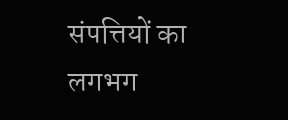संपत्तियों का लगभग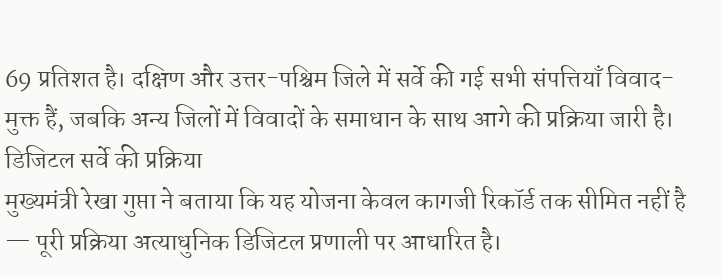69 प्रतिशत है। दक्षिण और उत्तर-पश्चिम जिले में सर्वे की गई सभी संपत्तियाँ विवाद-मुक्त हैं, जबकि अन्य जिलों में विवादों के समाधान के साथ आगे की प्रक्रिया जारी है।
डिजिटल सर्वे की प्रक्रिया
मुख्यमंत्री रेखा गुप्ता ने बताया कि यह योजना केवल कागजी रिकॉर्ड तक सीमित नहीं है — पूरी प्रक्रिया अत्याधुनिक डिजिटल प्रणाली पर आधारित है।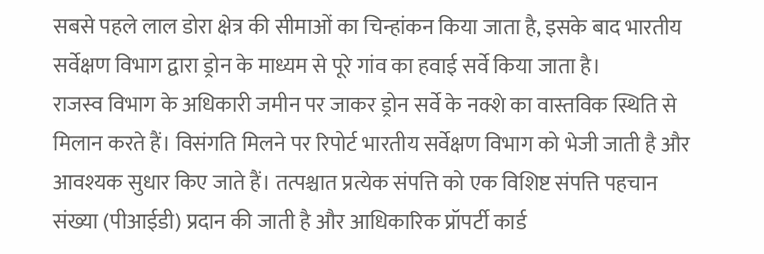सबसे पहले लाल डोरा क्षेत्र की सीमाओं का चिन्हांकन किया जाता है, इसके बाद भारतीय सर्वेक्षण विभाग द्वारा ड्रोन के माध्यम से पूरे गांव का हवाई सर्वे किया जाता है।
राजस्व विभाग के अधिकारी जमीन पर जाकर ड्रोन सर्वे के नक्शे का वास्तविक स्थिति से मिलान करते हैं। विसंगति मिलने पर रिपोर्ट भारतीय सर्वेक्षण विभाग को भेजी जाती है और आवश्यक सुधार किए जाते हैं। तत्पश्चात प्रत्येक संपत्ति को एक विशिष्ट संपत्ति पहचान संख्या (पीआईडी) प्रदान की जाती है और आधिकारिक प्रॉपर्टी कार्ड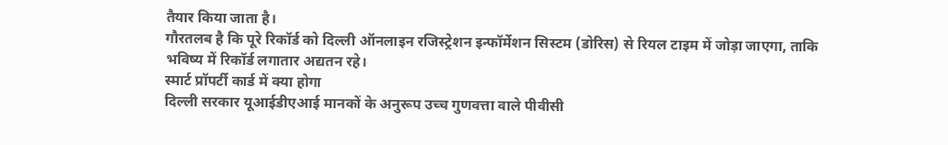तैयार किया जाता है।
गौरतलब है कि पूरे रिकॉर्ड को दिल्ली ऑनलाइन रजिस्ट्रेशन इन्फॉर्मेशन सिस्टम (डोरिस) से रियल टाइम में जोड़ा जाएगा, ताकि भविष्य में रिकॉर्ड लगातार अद्यतन रहे।
स्मार्ट प्रॉपर्टी कार्ड में क्या होगा
दिल्ली सरकार यूआईडीएआई मानकों के अनुरूप उच्च गुणवत्ता वाले पीवीसी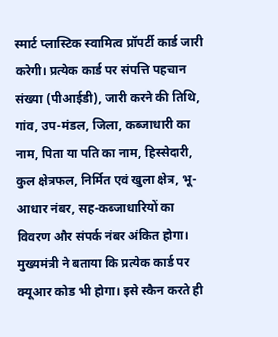स्मार्ट प्लास्टिक स्वामित्व प्रॉपर्टी कार्ड जारी करेगी। प्रत्येक कार्ड पर संपत्ति पहचान संख्या (पीआईडी), जारी करने की तिथि, गांव, उप-मंडल, जिला, कब्जाधारी का नाम, पिता या पति का नाम, हिस्सेदारी, कुल क्षेत्रफल, निर्मित एवं खुला क्षेत्र, भू-आधार नंबर, सह-कब्जाधारियों का विवरण और संपर्क नंबर अंकित होगा।
मुख्यमंत्री ने बताया कि प्रत्येक कार्ड पर क्यूआर कोड भी होगा। इसे स्कैन करते ही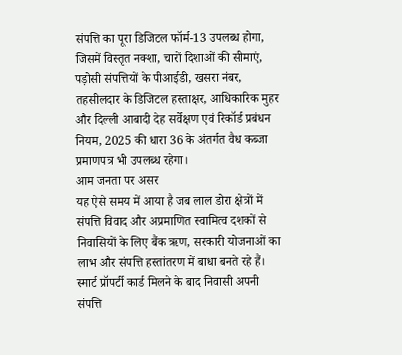संपत्ति का पूरा डिजिटल फॉर्म-13 उपलब्ध होगा, जिसमें विस्तृत नक्शा, चारों दिशाओं की सीमाएं, पड़ोसी संपत्तियों के पीआईडी, खसरा नंबर, तहसीलदार के डिजिटल हस्ताक्षर, आधिकारिक मुहर और दिल्ली आबादी देह सर्वेक्षण एवं रिकॉर्ड प्रबंधन नियम, 2025 की धारा 36 के अंतर्गत वैध कब्जा प्रमाणपत्र भी उपलब्ध रहेगा।
आम जनता पर असर
यह ऐसे समय में आया है जब लाल डोरा क्षेत्रों में संपत्ति विवाद और अप्रमाणित स्वामित्व दशकों से निवासियों के लिए बैंक ऋण, सरकारी योजनाओं का लाभ और संपत्ति हस्तांतरण में बाधा बनते रहे हैं। स्मार्ट प्रॉपर्टी कार्ड मिलने के बाद निवासी अपनी संपत्ति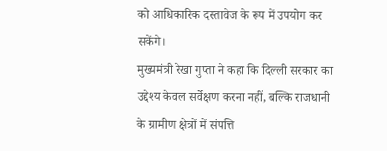को आधिकारिक दस्तावेज के रूप में उपयोग कर सकेंगे।
मुख्यमंत्री रेखा गुप्ता ने कहा कि दिल्ली सरकार का उद्देश्य केवल सर्वेक्षण करना नहीं, बल्कि राजधानी के ग्रामीण क्षेत्रों में संपत्ति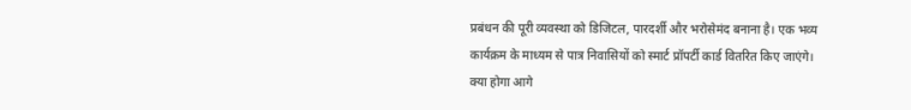प्रबंधन की पूरी व्यवस्था को डिजिटल, पारदर्शी और भरोसेमंद बनाना है। एक भव्य कार्यक्रम के माध्यम से पात्र निवासियों को स्मार्ट प्रॉपर्टी कार्ड वितरित किए जाएंगे।
क्या होगा आगे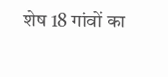शेष 18 गांवों का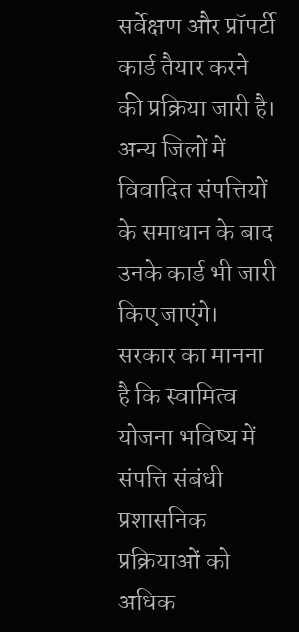सर्वेक्षण और प्रॉपर्टी कार्ड तैयार करने की प्रक्रिया जारी है। अन्य जिलों में विवादित संपत्तियों के समाधान के बाद उनके कार्ड भी जारी किए जाएंगे। सरकार का मानना है कि स्वामित्व योजना भविष्य में संपत्ति संबंधी प्रशासनिक प्रक्रियाओं को अधिक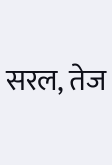सरल, तेज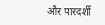और पारदर्शी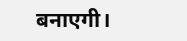बनाएगी।